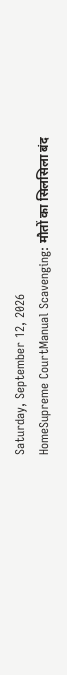Saturday, September 12, 2026
HomeSupreme CourtManual Scavenging: मौतों का सिलसिला बंद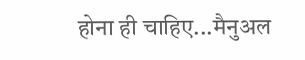होना ही चाहिए...मैनुअल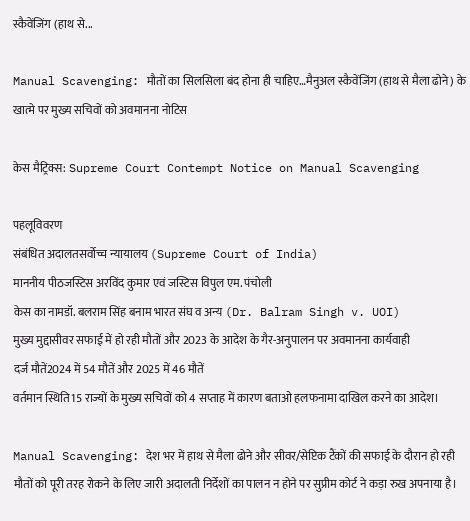स्कैवेंजिंग (हाथ से...

Manual Scavenging: मौतों का सिलसिला बंद होना ही चाहिए…मैनुअल स्कैवेंजिंग (हाथ से मैला ढोने) के खात्मे पर मुख्य सचिवों को अवमानना नोटिस

केस मैट्रिक्स: Supreme Court Contempt Notice on Manual Scavenging

पहलूविवरण
संबंधित अदालतसर्वोच्च न्यायालय (Supreme Court of India)
माननीय पीठजस्टिस अरविंद कुमार एवं जस्टिस विपुल एम. पंचोली
केस का नामडॉ. बलराम सिंह बनाम भारत संघ व अन्य (Dr. Balram Singh v. UOI)
मुख्य मुद्दासीवर सफाई में हो रही मौतों और 2023 के आदेश के गैर-अनुपालन पर अवमानना कार्यवाही
दर्ज मौतें2024 में 54 मौतें और 2025 में 46 मौतें
वर्तमान स्थिति15 राज्यों के मुख्य सचिवों को 4 सप्ताह में कारण बताओ हलफनामा दाखिल करने का आदेश।

Manual Scavenging: देश भर में हाथ से मैला ढोने और सीवर/सेप्टिक टैंकों की सफाई के दौरान हो रही मौतों को पूरी तरह रोकने के लिए जारी अदालती निर्देशों का पालन न होने पर सुप्रीम कोर्ट ने कड़ा रुख अपनाया है।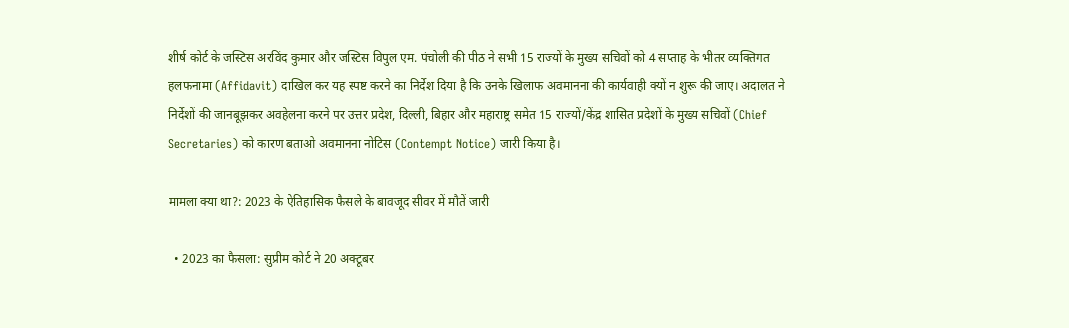शीर्ष कोर्ट के जस्टिस अरविंद कुमार और जस्टिस विपुल एम. पंचोली की पीठ ने सभी 15 राज्यों के मुख्य सचिवों को 4 सप्ताह के भीतर व्यक्तिगत हलफनामा (Affidavit) दाखिल कर यह स्पष्ट करने का निर्देश दिया है कि उनके खिलाफ अवमानना की कार्यवाही क्यों न शुरू की जाए। अदालत ने निर्देशों की जानबूझकर अवहेलना करने पर उत्तर प्रदेश, दिल्ली, बिहार और महाराष्ट्र समेत 15 राज्यों/केंद्र शासित प्रदेशों के मुख्य सचिवों (Chief Secretaries) को कारण बताओ अवमानना नोटिस (Contempt Notice) जारी किया है।

मामला क्या था?: 2023 के ऐतिहासिक फैसले के बावजूद सीवर में मौतें जारी

  • 2023 का फैसला: सुप्रीम कोर्ट ने 20 अक्टूबर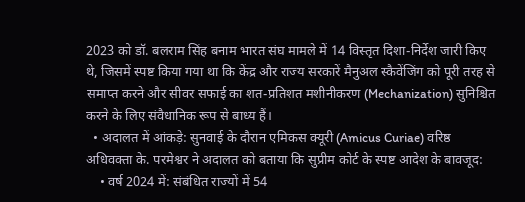2023 को डॉ. बलराम सिंह बनाम भारत संघ मामले में 14 विस्तृत दिशा-निर्देश जारी किए थे, जिसमें स्पष्ट किया गया था कि केंद्र और राज्य सरकारें मैनुअल स्कैवेंजिंग को पूरी तरह से समाप्त करने और सीवर सफाई का शत-प्रतिशत मशीनीकरण (Mechanization) सुनिश्चित करने के लिए संवैधानिक रूप से बाध्य हैं।
  • अदालत में आंकड़े: सुनवाई के दौरान एमिकस क्यूरी (Amicus Curiae) वरिष्ठ अधिवक्ता के. परमेश्वर ने अदालत को बताया कि सुप्रीम कोर्ट के स्पष्ट आदेश के बावजूद:
    • वर्ष 2024 में: संबंधित राज्यों में 54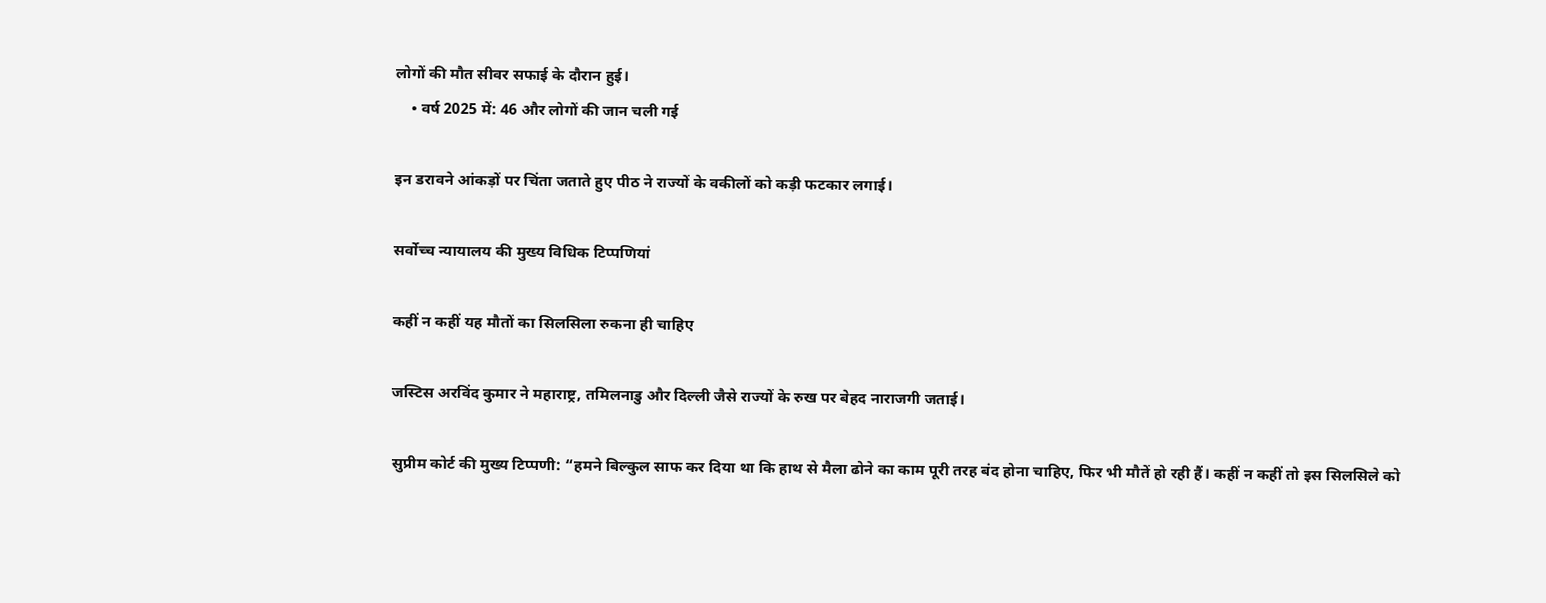लोगों की मौत सीवर सफाई के दौरान हुई।
    • वर्ष 2025 में: 46 और लोगों की जान चली गई

इन डरावने आंकड़ों पर चिंता जताते हुए पीठ ने राज्यों के वकीलों को कड़ी फटकार लगाई।

सर्वोच्च न्यायालय की मुख्य विधिक टिप्पणियां

कहीं न कहीं यह मौतों का सिलसिला रुकना ही चाहिए

जस्टिस अरविंद कुमार ने महाराष्ट्र, तमिलनाडु और दिल्ली जैसे राज्यों के रुख पर बेहद नाराजगी जताई।

सुप्रीम कोर्ट की मुख्य टिप्पणी: “हमने बिल्कुल साफ कर दिया था कि हाथ से मैला ढोने का काम पूरी तरह बंद होना चाहिए, फिर भी मौतें हो रही हैं। कहीं न कहीं तो इस सिलसिले को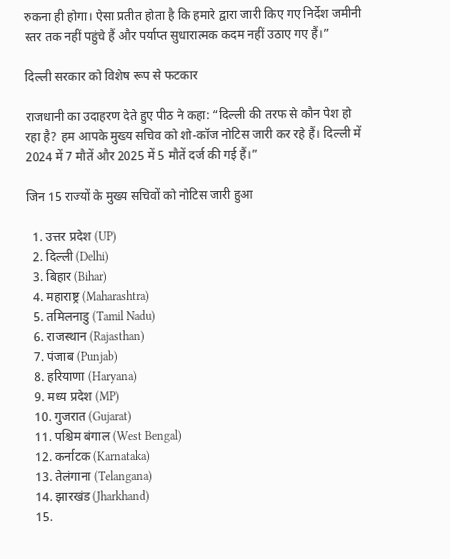रुकना ही होगा। ऐसा प्रतीत होता है कि हमारे द्वारा जारी किए गए निर्देश जमीनी स्तर तक नहीं पहुंचे हैं और पर्याप्त सुधारात्मक कदम नहीं उठाए गए हैं।”

दिल्ली सरकार को विशेष रूप से फटकार

राजधानी का उदाहरण देते हुए पीठ ने कहा: “दिल्ली की तरफ से कौन पेश हो रहा है? हम आपके मुख्य सचिव को शो-कॉज नोटिस जारी कर रहे हैं। दिल्ली में 2024 में 7 मौतें और 2025 में 5 मौतें दर्ज की गई हैं।”

जिन 15 राज्यों के मुख्य सचिवों को नोटिस जारी हुआ

  1. उत्तर प्रदेश (UP)
  2. दिल्ली (Delhi)
  3. बिहार (Bihar)
  4. महाराष्ट्र (Maharashtra)
  5. तमिलनाडु (Tamil Nadu)
  6. राजस्थान (Rajasthan)
  7. पंजाब (Punjab)
  8. हरियाणा (Haryana)
  9. मध्य प्रदेश (MP)
  10. गुजरात (Gujarat)
  11. पश्चिम बंगाल (West Bengal)
  12. कर्नाटक (Karnataka)
  13. तेलंगाना (Telangana)
  14. झारखंड (Jharkhand)
  15.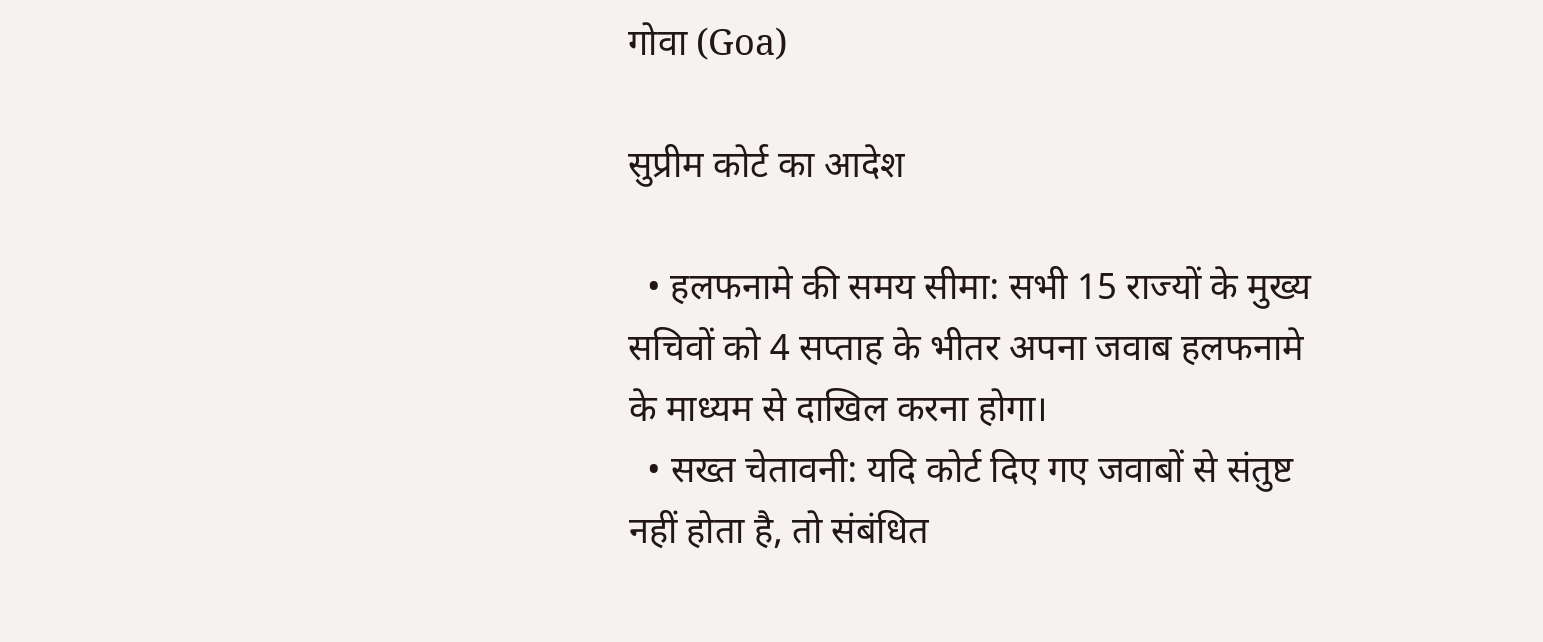गोवा (Goa)

सुप्रीम कोर्ट का आदेश

  • हलफनामे की समय सीमा: सभी 15 राज्यों के मुख्य सचिवों को 4 सप्ताह के भीतर अपना जवाब हलफनामे के माध्यम से दाखिल करना होगा।
  • सख्त चेतावनी: यदि कोर्ट दिए गए जवाबों से संतुष्ट नहीं होता है, तो संबंधित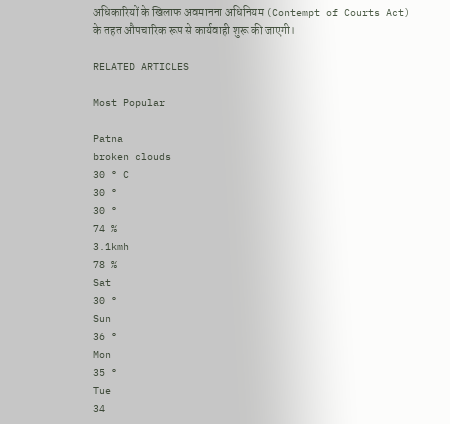अधिकारियों के खिलाफ अवमानना अधिनियम (Contempt of Courts Act) के तहत औपचारिक रूप से कार्यवाही शुरू की जाएगी।

RELATED ARTICLES

Most Popular

Patna
broken clouds
30 ° C
30 °
30 °
74 %
3.1kmh
78 %
Sat
30 °
Sun
36 °
Mon
35 °
Tue
34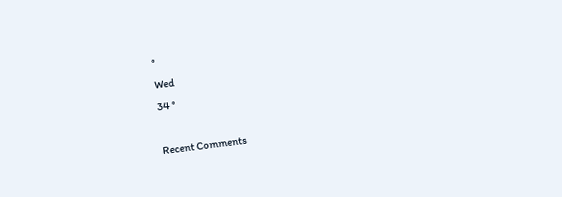°
Wed
34 °

Recent Comments